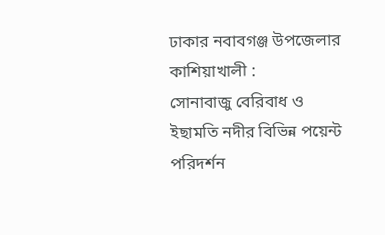ঢাকার নবাবগঞ্জ উপজেলার কাশিয়াখালী :
সোনাবাজু বেরিবাধ ও ইছামতি নদীর বিভিন্ন পয়েন্ট পরিদর্শন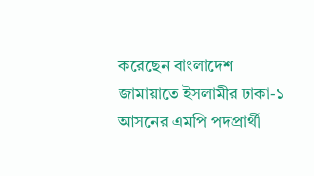করেছেন বাংলাদেশ জামায়াতে ইসলামীর ঢাকা-১ আসনের এমপি পদপ্রার্থী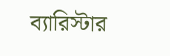ব্যারিস্টার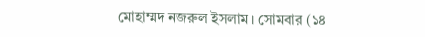মোহাম্মদ নজরুল ইসলাম। সোমবার (১৪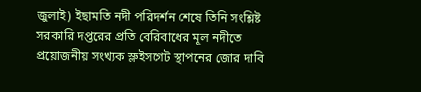জুলাই) ইছামতি নদী পরিদর্শন শেষে তিনি সংশ্লিষ্ট সরকারি দপ্তরের প্রতি বেরিবাধের মূল নদীতে প্রয়োজনীয় সংখ্যক স্লুইসগেট স্থাপনের জোর দাবি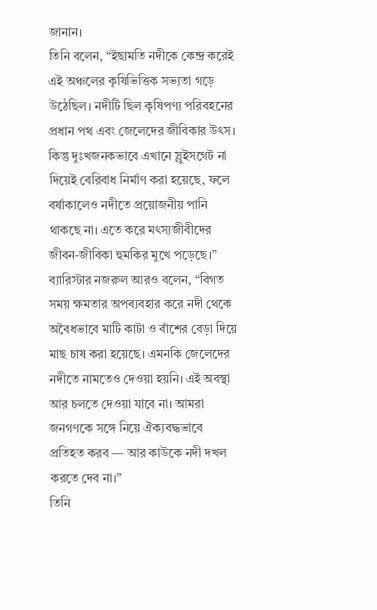জানান।
তিনি বলেন, “ইছামতি নদীকে কেন্দ্র করেই এই অঞ্চলের কৃষিভিত্তিক সভ্যতা গড়ে উঠেছিল। নদীটি ছিল কৃষিপণ্য পরিবহনের প্রধান পথ এবং জেলেদের জীবিকার উৎস। কিন্তু দুঃখজনকভাবে এখানে স্লুইসগেট না দিয়েই বেরিবাধ নির্মাণ করা হয়েছে, ফলে বর্ষাকালেও নদীতে প্রয়োজনীয় পানি থাকছে না। এতে করে মৎস্যজীবীদের জীবন-জীবিকা হুমকির মুখে পড়েছে।”
ব্যারিস্টার নজরুল আরও বলেন, “বিগত সময় ক্ষমতার অপব্যবহার করে নদী থেকে অবৈধভাবে মাটি কাটা ও বাঁশের বেড়া দিয়ে মাছ চাষ করা হয়েছে। এমনকি জেলেদের নদীতে নামতেও দেওয়া হয়নি। এই অবস্থা আর চলতে দেওয়া যাবে না। আমরা জনগণকে সঙ্গে নিয়ে ঐক্যবদ্ধভাবে প্রতিহত করব — আর কাউকে নদী দখল করতে দেব না।”
তিনি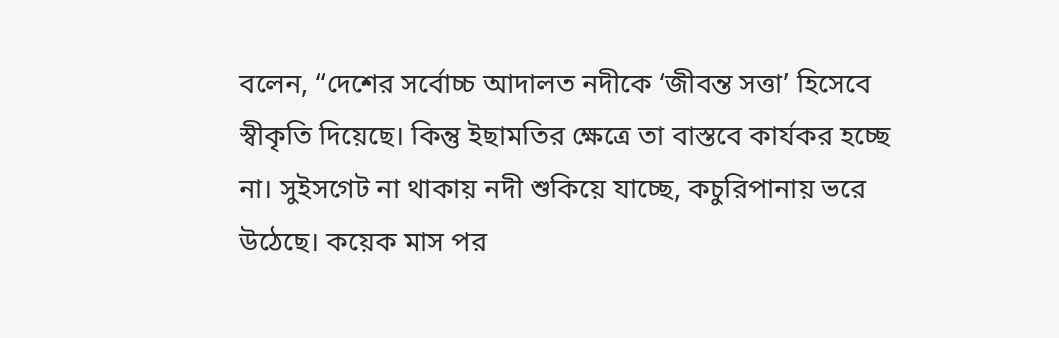বলেন, “দেশের সর্বোচ্চ আদালত নদীকে ‘জীবন্ত সত্তা’ হিসেবে স্বীকৃতি দিয়েছে। কিন্তু ইছামতির ক্ষেত্রে তা বাস্তবে কার্যকর হচ্ছে না। সুইসগেট না থাকায় নদী শুকিয়ে যাচ্ছে, কচুরিপানায় ভরে উঠেছে। কয়েক মাস পর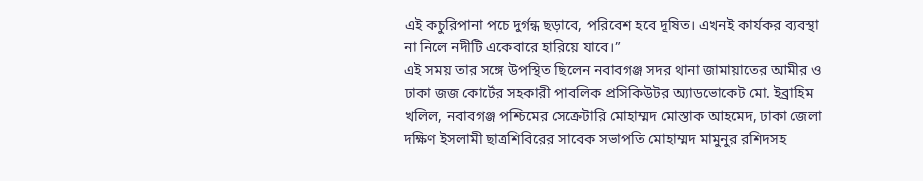এই কচুরিপানা পচে দুর্গন্ধ ছড়াবে, পরিবেশ হবে দূষিত। এখনই কার্যকর ব্যবস্থা না নিলে নদীটি একেবারে হারিয়ে যাবে।”
এই সময় তার সঙ্গে উপস্থিত ছিলেন নবাবগঞ্জ সদর থানা জামায়াতের আমীর ও ঢাকা জজ কোর্টের সহকারী পাবলিক প্রসিকিউটর অ্যাডভোকেট মো. ইব্রাহিম খলিল, নবাবগঞ্জ পশ্চিমের সেক্রেটারি মোহাম্মদ মোস্তাক আহমেদ, ঢাকা জেলা দক্ষিণ ইসলামী ছাত্রশিবিরের সাবেক সভাপতি মোহাম্মদ মামুনুর রশিদসহ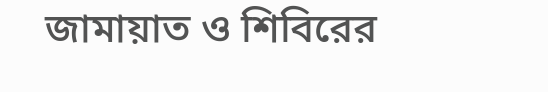জামায়াত ও শিবিরের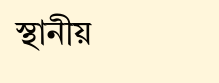স্থানীয়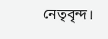নেতৃবৃন্দ।